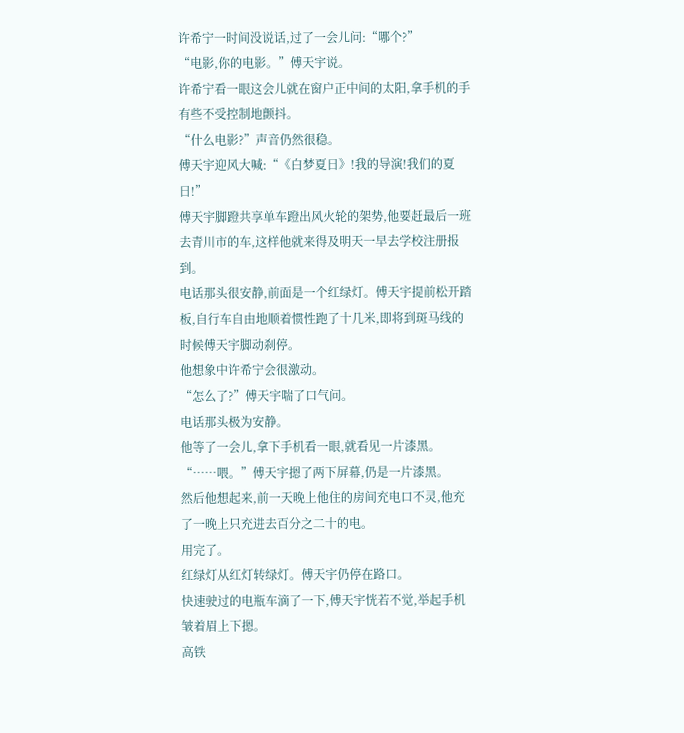许希宁一时间没说话,过了一会儿问:“哪个?”
“电影,你的电影。”傅天宇说。
许希宁看一眼这会儿就在窗户正中间的太阳,拿手机的手有些不受控制地颤抖。
“什么电影?”声音仍然很稳。
傅天宇迎风大喊:“《白梦夏日》!我的导演!我们的夏日!”
傅天宇脚蹬共享单车蹬出风火轮的架势,他要赶最后一班去青川市的车,这样他就来得及明天一早去学校注册报到。
电话那头很安静,前面是一个红绿灯。傅天宇提前松开踏板,自行车自由地顺着惯性跑了十几米,即将到斑马线的时候傅天宇脚动刹停。
他想象中许希宁会很激动。
“怎么了?”傅天宇喘了口气问。
电话那头极为安静。
他等了一会儿,拿下手机看一眼,就看见一片漆黑。
“……喂。”傅天宇摁了两下屏幕,仍是一片漆黑。
然后他想起来,前一天晚上他住的房间充电口不灵,他充了一晚上只充进去百分之二十的电。
用完了。
红绿灯从红灯转绿灯。傅天宇仍停在路口。
快速驶过的电瓶车滴了一下,傅天宇恍若不觉,举起手机皱着眉上下摁。
高铁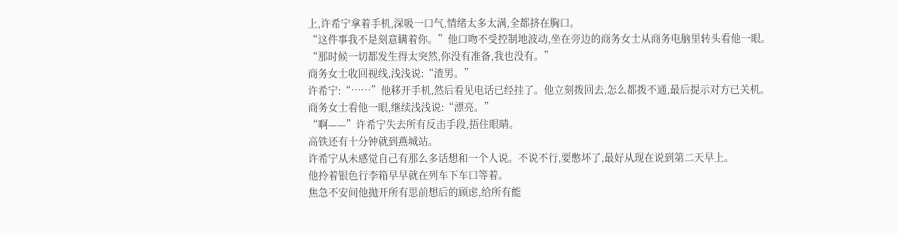上,许希宁拿着手机,深吸一口气,情绪太多太满,全都挤在胸口。
“这件事我不是刻意瞒着你。”他口吻不受控制地波动,坐在旁边的商务女士从商务电脑里转头看他一眼。
“那时候一切都发生得太突然,你没有准备,我也没有。”
商务女士收回视线,浅浅说:“渣男。”
许希宁:“……”他移开手机,然后看见电话已经挂了。他立刻拨回去,怎么都拨不通,最后提示对方已关机。
商务女士看他一眼,继续浅浅说:“漂亮。”
“啊——”许希宁失去所有反击手段,捂住眼睛。
高铁还有十分钟就到燕城站。
许希宁从未感觉自己有那么多话想和一个人说。不说不行,要憋坏了,最好从现在说到第二天早上。
他拎着银色行李箱早早就在列车下车口等着。
焦急不安间他抛开所有思前想后的顾虑,给所有能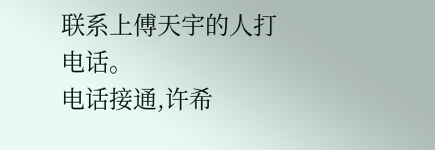联系上傅天宇的人打电话。
电话接通,许希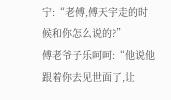宁:“老傅,傅天宇走的时候和你怎么说的?”
傅老爷子乐呵呵:“他说他跟着你去见世面了,让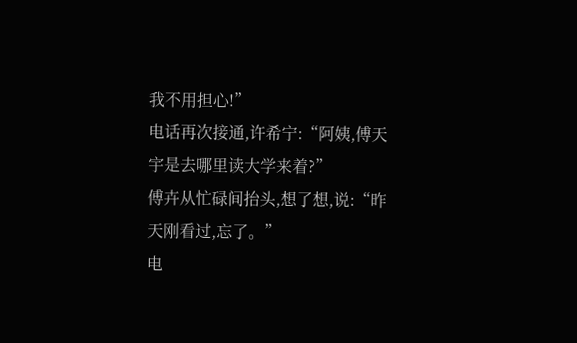我不用担心!”
电话再次接通,许希宁:“阿姨,傅天宇是去哪里读大学来着?”
傅卉从忙碌间抬头,想了想,说:“昨天刚看过,忘了。”
电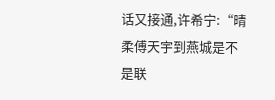话又接通,许希宁:“晴柔傅天宇到燕城是不是联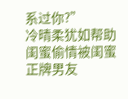系过你?”
冷晴柔犹如帮助闺蜜偷情被闺蜜正牌男友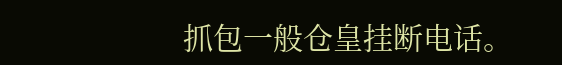抓包一般仓皇挂断电话。